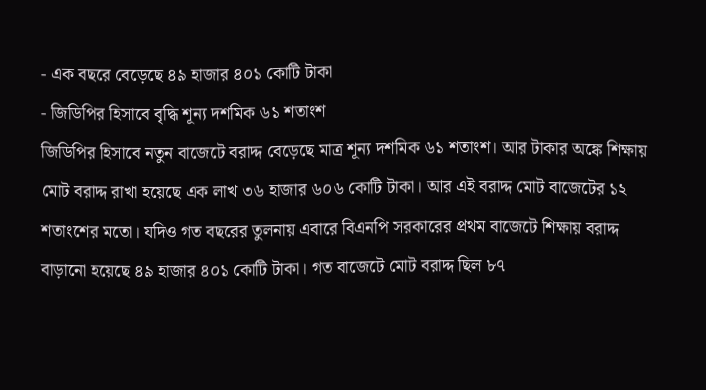- এক বছরে বেড়েছে ৪৯ হাজার ৪০১ কোটি টাকা
- জিডিপির হিসাবে বৃদ্ধি শূন্য দশমিক ৬১ শতাংশ
জিডিপির হিসাবে নতুন বাজেটে বরাদ্দ বেড়েছে মাত্র শূন্য দশমিক ৬১ শতাংশ। আর টাকার অঙ্কে শিক্ষায় মোট বরাদ্দ রাখা হয়েছে এক লাখ ৩৬ হাজার ৬০৬ কোটি টাকা। আর এই বরাদ্দ মোট বাজেটের ১২ শতাংশের মতো। যদিও গত বছরের তুলনায় এবারে বিএনপি সরকারের প্রথম বাজেটে শিক্ষায় বরাদ্দ বাড়ানো হয়েছে ৪৯ হাজার ৪০১ কোটি টাকা। গত বাজেটে মোট বরাদ্দ ছিল ৮৭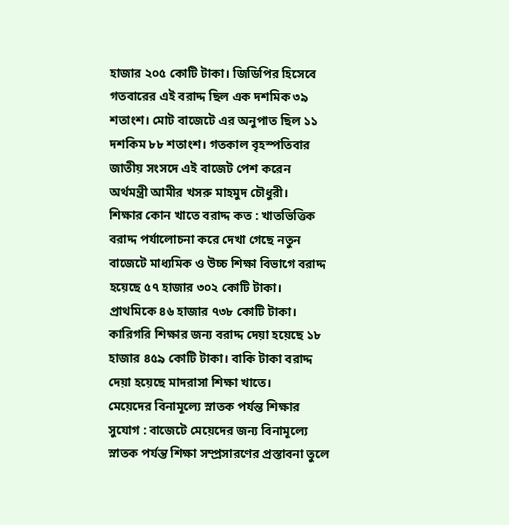হাজার ২০৫ কোটি টাকা। জিডিপির হিসেবে গতবারের এই বরাদ্দ ছিল এক দশমিক ৩৯ শতাংশ। মোট বাজেটে এর অনুপাত ছিল ১১ দশকিম ৮৮ শতাংশ। গতকাল বৃহস্পতিবার জাতীয় সংসদে এই বাজেট পেশ করেন অর্থমন্ত্রী আমীর খসরু মাহমুদ চৌধুরী।
শিক্ষার কোন খাতে বরাদ্দ কত : খাতভিত্তিক বরাদ্দ পর্যালোচনা করে দেখা গেছে নতুন বাজেটে মাধ্যমিক ও উচ্চ শিক্ষা বিভাগে বরাদ্দ হয়েছে ৫৭ হাজার ৩০২ কোটি টাকা। প্রাথমিকে ৪৬ হাজার ৭৩৮ কোটি টাকা। কারিগরি শিক্ষার জন্য বরাদ্দ দেয়া হয়েছে ১৮ হাজার ৪৫৯ কোটি টাকা। বাকি টাকা বরাদ্দ দেয়া হয়েছে মাদরাসা শিক্ষা খাতে।
মেয়েদের বিনামূল্যে স্নাতক পর্যন্ত শিক্ষার সুযোগ : বাজেটে মেয়েদের জন্য বিনামূল্যে স্নাতক পর্যন্ত শিক্ষা সম্প্রসারণের প্রস্তাবনা তুলে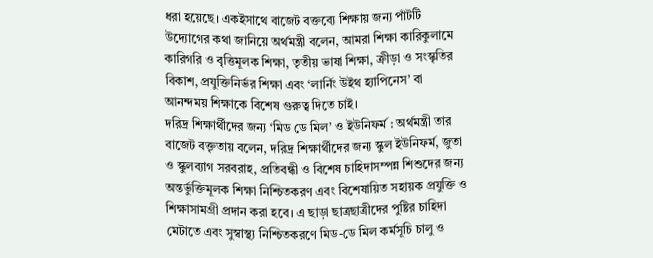ধরা হয়েছে। একইসাথে বাজেট বক্তব্যে শিক্ষায় জন্য পাঁটটি উদ্যোগের কথা জানিয়ে অর্থমন্ত্রী বলেন, আমরা শিক্ষা কারিকুলামে কারিগরি ও বৃত্তিমূলক শিক্ষা, তৃতীয় ভাষা শিক্ষা, ক্রীড়া ও সংস্কৃতির বিকাশ, প্রযুক্তিনির্ভর শিক্ষা এবং ‘লার্নিং উইথ হ্যাপিনেস’ বা আনন্দময় শিক্ষাকে বিশেষ গুরুত্ব দিতে চাই।
দরিদ্র শিক্ষার্থীদের জন্য ‘মিড ডে মিল’ ও ইউনিফর্ম : অর্থমন্ত্রী তার বাজেট বক্তৃতায় বলেন, দরিদ্র শিক্ষার্থীদের জন্য স্কুল ইউনিফর্ম, জুতা ও স্কুলব্যাগ সরবরাহ, প্রতিবন্ধী ও বিশেষ চাহিদাসম্পন্ন শিশুদের জন্য অন্তর্ভুক্তিমূলক শিক্ষা নিশ্চিতকরণ এবং বিশেষায়িত সহায়ক প্রযুক্তি ও শিক্ষাসামগ্রী প্রদান করা হবে। এ ছাড়া ছাত্রছাত্রীদের পুষ্টির চাহিদা মেটাতে এবং সুস্বাস্থ্য নিশ্চিতকরণে মিড-ডে মিল কর্মসূচি চালু ও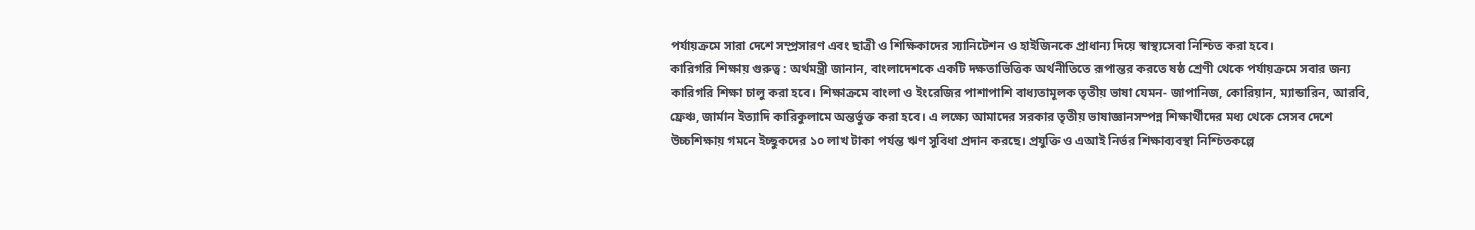পর্যায়ক্রমে সারা দেশে সম্প্রসারণ এবং ছাত্রী ও শিক্ষিকাদের স্যানিটেশন ও হাইজিনকে প্রাধান্য দিয়ে স্বাস্থ্যসেবা নিশ্চিত করা হবে।
কারিগরি শিক্ষায় গুরুত্ব : অর্থমন্ত্রী জানান, বাংলাদেশকে একটি দক্ষতাভিত্তিক অর্থনীতিতে রূপান্তর করতে ষষ্ঠ শ্রেণী থেকে পর্যায়ক্রমে সবার জন্য কারিগরি শিক্ষা চালু করা হবে। শিক্ষাক্রমে বাংলা ও ইংরেজির পাশাপাশি বাধ্যতামূলক তৃতীয় ভাষা যেমন- জাপানিজ, কোরিয়ান, ম্যান্ডারিন, আরবি, ফ্রেঞ্চ, জার্মান ইত্যাদি কারিকুলামে অন্তর্ভুক্ত করা হবে। এ লক্ষ্যে আমাদের সরকার তৃতীয় ভাষাজ্ঞানসম্পন্ন শিক্ষার্থীদের মধ্য থেকে সেসব দেশে উচ্চশিক্ষায় গমনে ইচ্ছুকদের ১০ লাখ টাকা পর্যন্ত ঋণ সুবিধা প্রদান করছে। প্রযুক্তি ও এআই নির্ভর শিক্ষাব্যবস্থা নিশ্চিতকল্পে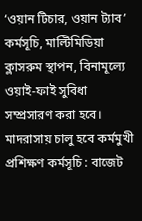‘ওয়ান টিচার, ওয়ান ট্যাব’ কর্মসূচি, মাল্টিমিডিয়া ক্লাসরুম স্থাপন, বিনামূল্যে ওয়াই-ফাই সুবিধা সম্প্রসারণ করা হবে।
মাদরাসায় চালু হবে কর্মমুখী প্রশিক্ষণ কর্মসূচি : বাজেট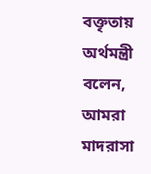বক্তৃতায় অর্থমন্ত্রী বলেন, আমরা মাদরাসা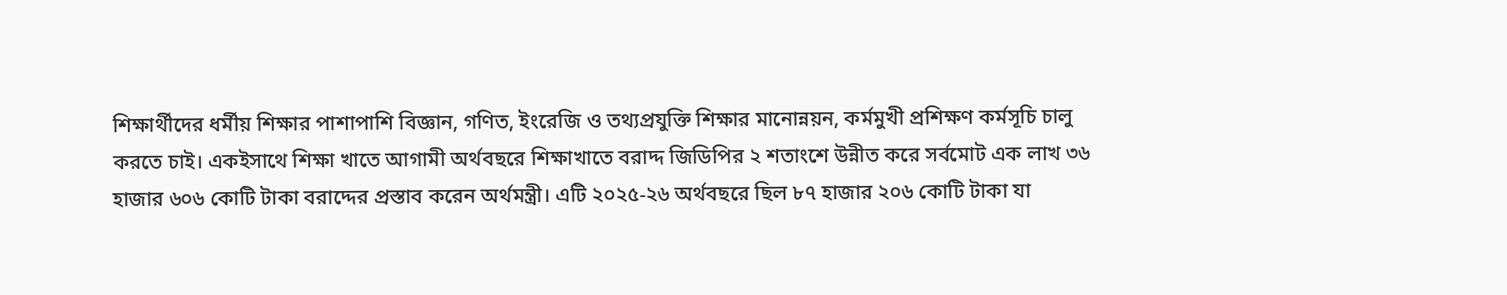শিক্ষার্থীদের ধর্মীয় শিক্ষার পাশাপাশি বিজ্ঞান, গণিত, ইংরেজি ও তথ্যপ্রযুক্তি শিক্ষার মানোন্নয়ন, কর্মমুখী প্রশিক্ষণ কর্মসূচি চালু করতে চাই। একইসাথে শিক্ষা খাতে আগামী অর্থবছরে শিক্ষাখাতে বরাদ্দ জিডিপির ২ শতাংশে উন্নীত করে সর্বমোট এক লাখ ৩৬ হাজার ৬০৬ কোটি টাকা বরাদ্দের প্রস্তাব করেন অর্থমন্ত্রী। এটি ২০২৫-২৬ অর্থবছরে ছিল ৮৭ হাজার ২০৬ কোটি টাকা যা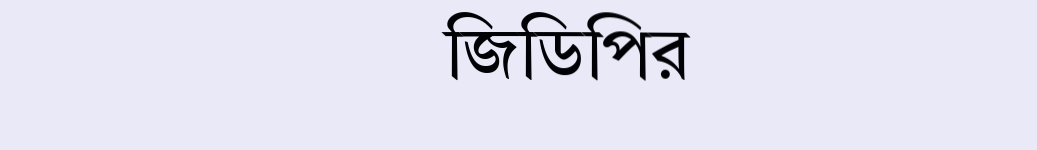জিডিপির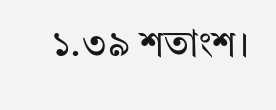১.৩৯ শতাংশ।